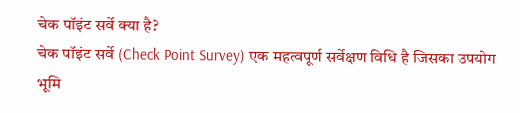चेक पॉइंट सर्वे क्या है?
चेक पॉइंट सर्वे (Check Point Survey) एक महत्वपूर्ण सर्वेक्षण विधि है जिसका उपयोग भूमि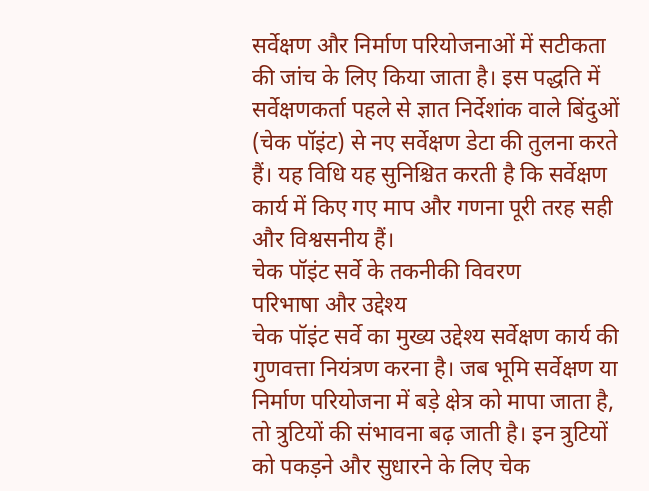सर्वेक्षण और निर्माण परियोजनाओं में सटीकता की जांच के लिए किया जाता है। इस पद्धति में सर्वेक्षणकर्ता पहले से ज्ञात निर्देशांक वाले बिंदुओं (चेक पॉइंट) से नए सर्वेक्षण डेटा की तुलना करते हैं। यह विधि यह सुनिश्चित करती है कि सर्वेक्षण कार्य में किए गए माप और गणना पूरी तरह सही और विश्वसनीय हैं।
चेक पॉइंट सर्वे के तकनीकी विवरण
परिभाषा और उद्देश्य
चेक पॉइंट सर्वे का मुख्य उद्देश्य सर्वेक्षण कार्य की गुणवत्ता नियंत्रण करना है। जब भूमि सर्वेक्षण या निर्माण परियोजना में बड़े क्षेत्र को मापा जाता है, तो त्रुटियों की संभावना बढ़ जाती है। इन त्रुटियों को पकड़ने और सुधारने के लिए चेक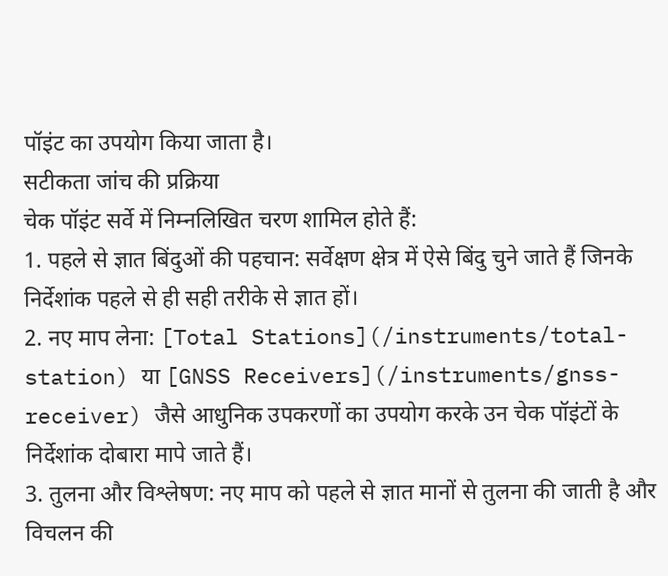पॉइंट का उपयोग किया जाता है।
सटीकता जांच की प्रक्रिया
चेक पॉइंट सर्वे में निम्नलिखित चरण शामिल होते हैं:
1. पहले से ज्ञात बिंदुओं की पहचान: सर्वेक्षण क्षेत्र में ऐसे बिंदु चुने जाते हैं जिनके निर्देशांक पहले से ही सही तरीके से ज्ञात हों।
2. नए माप लेना: [Total Stations](/instruments/total-station) या [GNSS Receivers](/instruments/gnss-receiver) जैसे आधुनिक उपकरणों का उपयोग करके उन चेक पॉइंटों के निर्देशांक दोबारा मापे जाते हैं।
3. तुलना और विश्लेषण: नए माप को पहले से ज्ञात मानों से तुलना की जाती है और विचलन की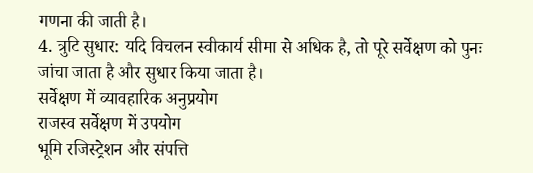गणना की जाती है।
4. त्रुटि सुधार: यदि विचलन स्वीकार्य सीमा से अधिक है, तो पूरे सर्वेक्षण को पुनः जांचा जाता है और सुधार किया जाता है।
सर्वेक्षण में व्यावहारिक अनुप्रयोग
राजस्व सर्वेक्षण में उपयोग
भूमि रजिस्ट्रेशन और संपत्ति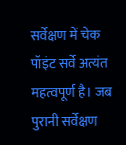सर्वेक्षण में चेक पॉइंट सर्वे अत्यंत महत्वपूर्ण है। जब पुरानी सर्वेक्षण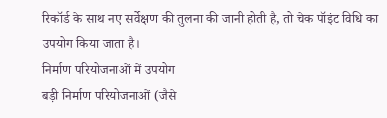रिकॉर्ड के साथ नए सर्वेक्षण की तुलना की जानी होती है, तो चेक पॉइंट विधि का उपयोग किया जाता है।
निर्माण परियोजनाओं में उपयोग
बड़ी निर्माण परियोजनाओं (जैसे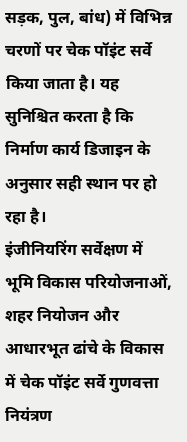सड़क, पुल, बांध) में विभिन्न चरणों पर चेक पॉइंट सर्वे किया जाता है। यह सुनिश्चित करता है कि निर्माण कार्य डिजाइन के अनुसार सही स्थान पर हो रहा है।
इंजीनियरिंग सर्वेक्षण में
भूमि विकास परियोजनाओं, शहर नियोजन और आधारभूत ढांचे के विकास में चेक पॉइंट सर्वे गुणवत्ता नियंत्रण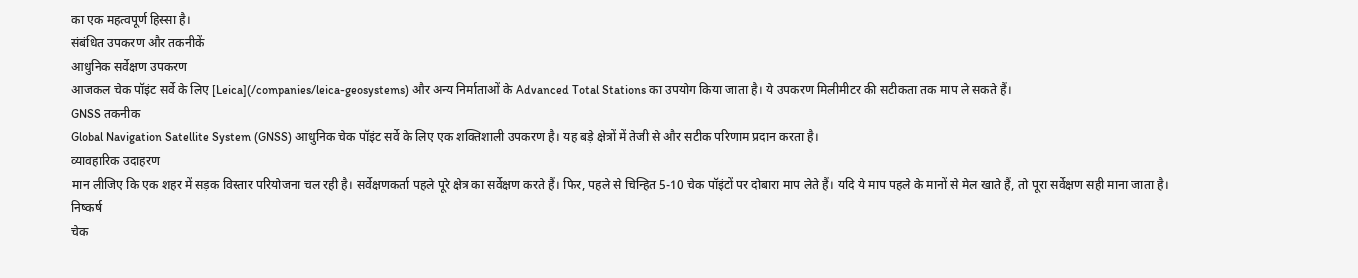का एक महत्वपूर्ण हिस्सा है।
संबंधित उपकरण और तकनीकें
आधुनिक सर्वेक्षण उपकरण
आजकल चेक पॉइंट सर्वे के लिए [Leica](/companies/leica-geosystems) और अन्य निर्माताओं के Advanced Total Stations का उपयोग किया जाता है। ये उपकरण मिलीमीटर की सटीकता तक माप ले सकते हैं।
GNSS तकनीक
Global Navigation Satellite System (GNSS) आधुनिक चेक पॉइंट सर्वे के लिए एक शक्तिशाली उपकरण है। यह बड़े क्षेत्रों में तेजी से और सटीक परिणाम प्रदान करता है।
व्यावहारिक उदाहरण
मान लीजिए कि एक शहर में सड़क विस्तार परियोजना चल रही है। सर्वेक्षणकर्ता पहले पूरे क्षेत्र का सर्वेक्षण करते हैं। फिर, पहले से चिन्हित 5-10 चेक पॉइंटों पर दोबारा माप लेते हैं। यदि ये माप पहले के मानों से मेल खाते हैं, तो पूरा सर्वेक्षण सही माना जाता है।
निष्कर्ष
चेक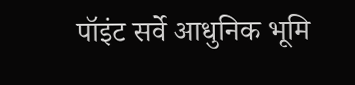पॉइंट सर्वे आधुनिक भूमि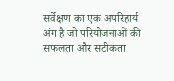सर्वेक्षण का एक अपरिहार्य अंग है जो परियोजनाओं की सफलता और सटीकता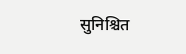सुनिश्चित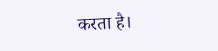करता है।